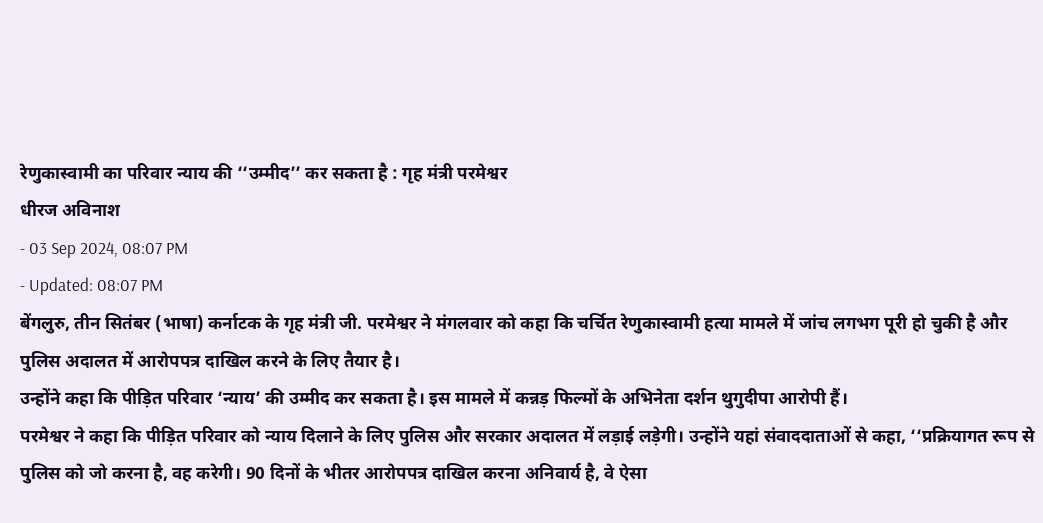रेणुकास्वामी का परिवार न्याय की ‘‘उम्मीद’’ कर सकता है : गृह मंत्री परमेश्वर
धीरज अविनाश
- 03 Sep 2024, 08:07 PM
- Updated: 08:07 PM
बेंगलुरु, तीन सितंबर (भाषा) कर्नाटक के गृह मंत्री जी. परमेश्वर ने मंगलवार को कहा कि चर्चित रेणुकास्वामी हत्या मामले में जांच लगभग पूरी हो चुकी है और पुलिस अदालत में आरोपपत्र दाखिल करने के लिए तैयार है।
उन्होंने कहा कि पीड़ित परिवार ‘न्याय’ की उम्मीद कर सकता है। इस मामले में कन्नड़ फिल्मों के अभिनेता दर्शन थुगुदीपा आरोपी हैं।
परमेश्वर ने कहा कि पीड़ित परिवार को न्याय दिलाने के लिए पुलिस और सरकार अदालत में लड़ाई लड़ेगी। उन्होंने यहां संवाददाताओं से कहा, ‘‘प्रक्रियागत रूप से पुलिस को जो करना है, वह करेगी। 90 दिनों के भीतर आरोपपत्र दाखिल करना अनिवार्य है, वे ऐसा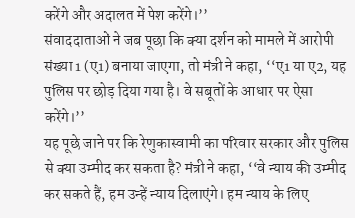करेंगे और अदालत में पेश करेंगे।’’
संवाददाताओं ने जब पूछा कि क्या दर्शन को मामले में आरोपी संख्या 1 (ए1) बनाया जाएगा, तो मंत्री ने कहा, ‘‘ए1 या ए2, यह पुलिस पर छोड़ दिया गया है। वे सबूतों के आधार पर ऐसा करेंगे।’’
यह पूछे जाने पर कि रेणुकास्वामी का परिवार सरकार और पुलिस से क्या उम्मीद कर सकता है? मंत्री ने कहा, ‘‘वे न्याय की उम्मीद कर सकते हैं, हम उन्हें न्याय दिलाएंगे। हम न्याय के लिए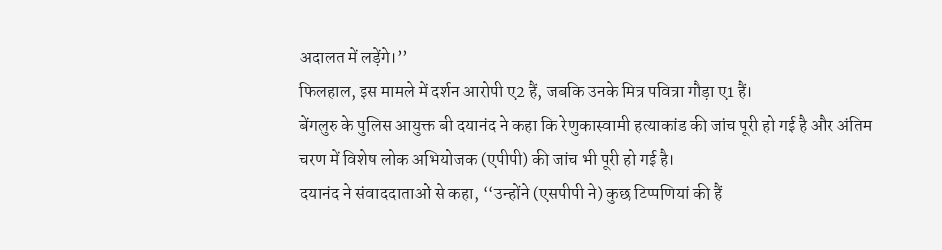अदालत में लड़ेंगे।’’
फिलहाल, इस मामले में दर्शन आरोपी ए2 हैं, जबकि उनके मित्र पवित्रा गौड़ा ए1 हैं।
बेंगलुरु के पुलिस आयुक्त बी दयानंद ने कहा कि रेणुकास्वामी हत्याकांड की जांच पूरी हो गई है और अंतिम चरण में विशेष लोक अभियोजक (एपीपी) की जांच भी पूरी हो गई है।
दयानंद ने संवाददाताओं से कहा, ‘‘उन्होंने (एसपीपी ने) कुछ टिप्पणियां की हैं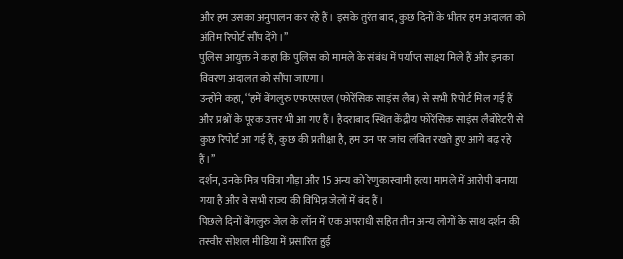और हम उसका अनुपालन कर रहे हैं। इसके तुरंत बाद, कुछ दिनों के भीतर हम अदालत को अंतिम रिपोर्ट सौंप देंगे।’’
पुलिस आयुक्त ने कहा कि पुलिस को मामले के संबंध में पर्याप्त साक्ष्य मिले हैं और इनका विवरण अदालत को सौंपा जाएगा।
उन्होंने कहा, ‘‘हमें बेंगलुरु एफएसएल (फोरेंसिक साइंस लैब) से सभी रिपोर्ट मिल गई हैं और प्रश्नों के पूरक उत्तर भी आ गए हैं। हैदराबाद स्थित केंद्रीय फोरेंसिक साइंस लैबोरेटरी से कुछ रिपोर्ट आ गई हैं, कुछ की प्रतीक्षा है, हम उन पर जांच लंबित रखते हुए आगे बढ़ रहे हैं।’’
दर्शन, उनके मित्र पवित्रा गौड़ा और 15 अन्य को रेणुकास्वामी हत्या मामले में आरोपी बनाया गया है और वे सभी राज्य की विभिन्न जेलों में बंद हैं।
पिछले दिनों बेंगलुरु जेल के लॉन में एक अपराधी सहित तीन अन्य लोगों के साथ दर्शन की तस्वीर सोशल मीडिया में प्रसारित हुई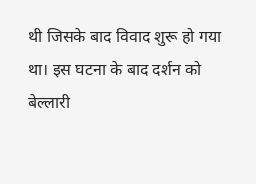थी जिसके बाद विवाद शुरू हो गया था। इस घटना के बाद दर्शन को बेल्लारी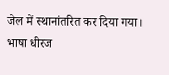जेल में स्थानांतरित कर दिया गया।
भाषा धीरज